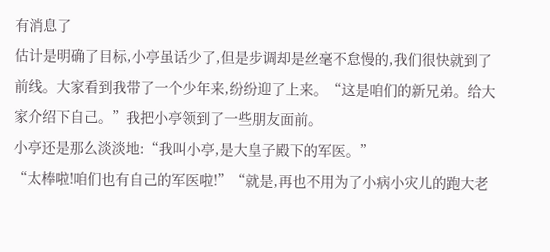有消息了
估计是明确了目标,小亭虽话少了,但是步调却是丝毫不怠慢的,我们很快就到了前线。大家看到我带了一个少年来,纷纷迎了上来。“这是咱们的新兄弟。给大家介绍下自己。”我把小亭领到了一些朋友面前。
小亭还是那么淡淡地:“我叫小亭,是大皇子殿下的军医。”
“太棒啦!咱们也有自己的军医啦!”“就是,再也不用为了小病小灾儿的跑大老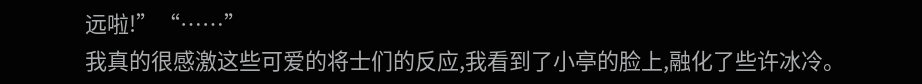远啦!”“……”
我真的很感激这些可爱的将士们的反应,我看到了小亭的脸上,融化了些许冰冷。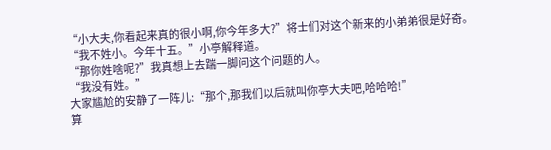“小大夫,你看起来真的很小啊,你今年多大?”将士们对这个新来的小弟弟很是好奇。
“我不姓小。今年十五。”小亭解释道。
“那你姓啥呢?”我真想上去踹一脚问这个问题的人。
“我没有姓。”
大家尴尬的安静了一阵儿:“那个,那我们以后就叫你亭大夫吧,哈哈哈!”
算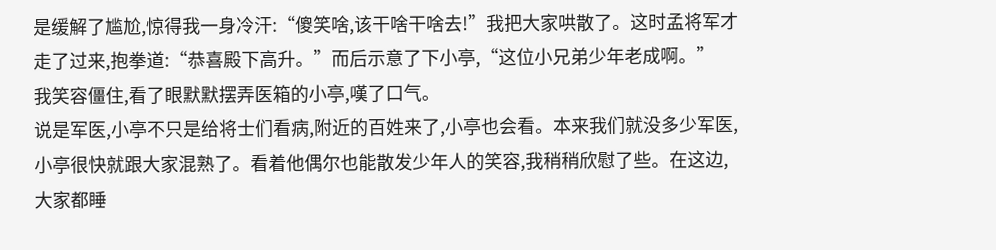是缓解了尴尬,惊得我一身冷汗:“傻笑啥,该干啥干啥去!”我把大家哄散了。这时孟将军才走了过来,抱拳道:“恭喜殿下高升。”而后示意了下小亭,“这位小兄弟少年老成啊。”
我笑容僵住,看了眼默默摆弄医箱的小亭,嘆了口气。
说是军医,小亭不只是给将士们看病,附近的百姓来了,小亭也会看。本来我们就没多少军医,小亭很快就跟大家混熟了。看着他偶尔也能散发少年人的笑容,我稍稍欣慰了些。在这边,大家都睡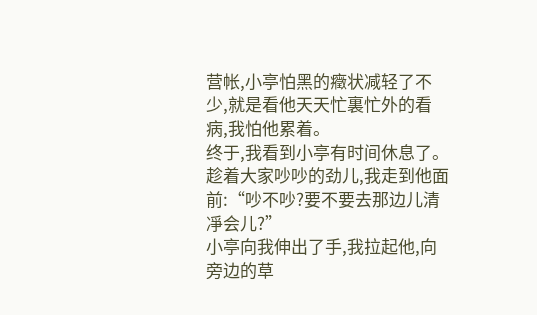营帐,小亭怕黑的癥状减轻了不少,就是看他天天忙裏忙外的看病,我怕他累着。
终于,我看到小亭有时间休息了。趁着大家吵吵的劲儿,我走到他面前:“吵不吵?要不要去那边儿清凈会儿?”
小亭向我伸出了手,我拉起他,向旁边的草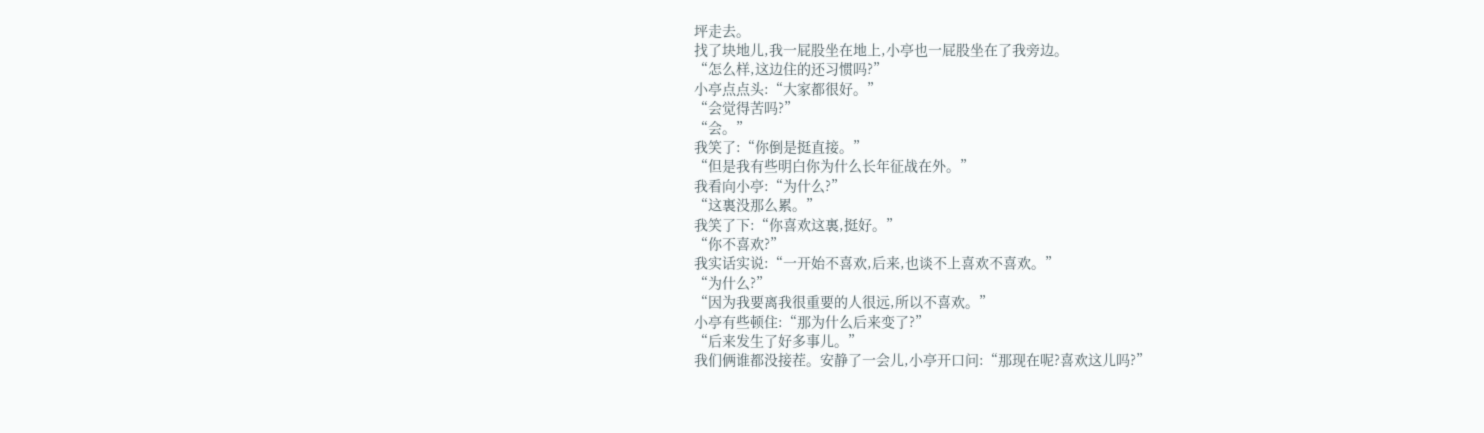坪走去。
找了块地儿,我一屁股坐在地上,小亭也一屁股坐在了我旁边。
“怎么样,这边住的还习惯吗?”
小亭点点头:“大家都很好。”
“会觉得苦吗?”
“会。”
我笑了:“你倒是挺直接。”
“但是我有些明白你为什么长年征战在外。”
我看向小亭:“为什么?”
“这裏没那么累。”
我笑了下:“你喜欢这裏,挺好。”
“你不喜欢?”
我实话实说:“一开始不喜欢,后来,也谈不上喜欢不喜欢。”
“为什么?”
“因为我要离我很重要的人很远,所以不喜欢。”
小亭有些顿住:“那为什么后来变了?”
“后来发生了好多事儿。”
我们俩谁都没接茬。安静了一会儿,小亭开口问:“那现在呢?喜欢这儿吗?”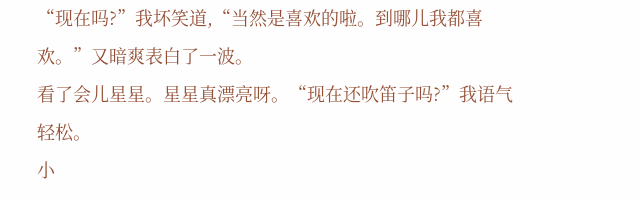“现在吗?”我坏笑道,“当然是喜欢的啦。到哪儿我都喜欢。”又暗爽表白了一波。
看了会儿星星。星星真漂亮呀。“现在还吹笛子吗?”我语气轻松。
小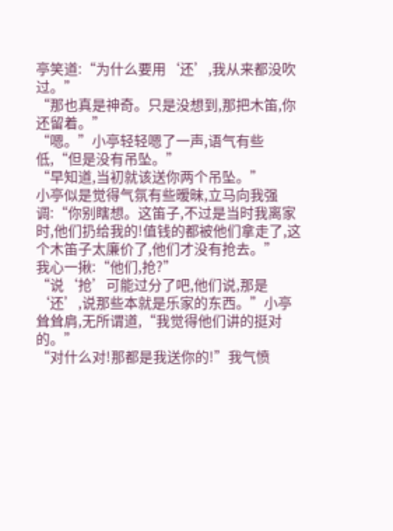亭笑道:“为什么要用‘还’,我从来都没吹过。”
“那也真是神奇。只是没想到,那把木笛,你还留着。”
“嗯。”小亭轻轻嗯了一声,语气有些低,“但是没有吊坠。”
“早知道,当初就该送你两个吊坠。”
小亭似是觉得气氛有些暧昧,立马向我强调:“你别瞎想。这笛子,不过是当时我离家时,他们扔给我的!值钱的都被他们拿走了,这个木笛子太廉价了,他们才没有抢去。”
我心一揪:“他们,抢?”
“说‘抢’可能过分了吧,他们说,那是‘还’,说那些本就是乐家的东西。”小亭耸耸肩,无所谓道,“我觉得他们讲的挺对的。”
“对什么对!那都是我送你的!”我气愤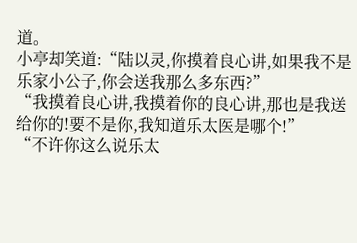道。
小亭却笑道:“陆以灵,你摸着良心讲,如果我不是乐家小公子,你会送我那么多东西?”
“我摸着良心讲,我摸着你的良心讲,那也是我送给你的!要不是你,我知道乐太医是哪个!”
“不许你这么说乐太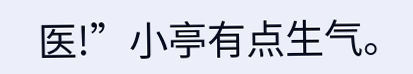医!”小亭有点生气。